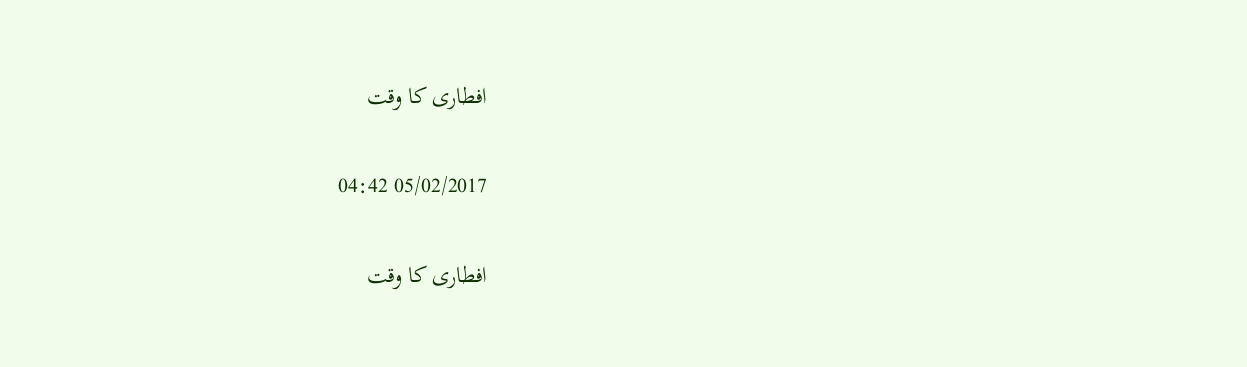افطاری کا وقت

05/02/2017 04:42

افطاری کا وقت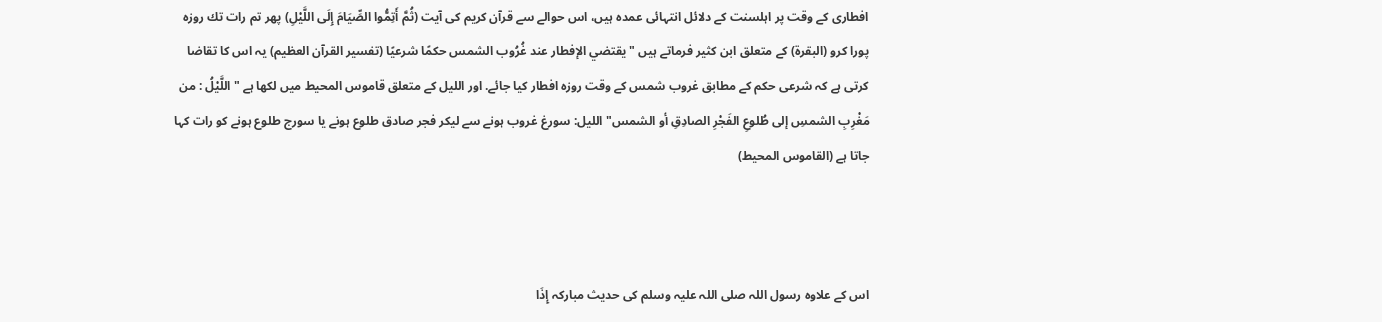افطاری کے وقت پر اہلسنت کے دلائل انتہائی عمدہ ہیں، اس حوالے سے قرآن کریم کی آیت (ثُمَّ أَتِمُّوا الصِّيَامَ إِلَى اللَّيْلِ) پھر تم رات تك روزہ پورا كرو (البقرۃ) کے متعلق ابن کثیر فرماتے ہیں " يقتضي الإفطار عند غُرُوب الشمس حكمًا شرعيًا (تفسیر القرآن العظیم) يہ اس كا تقاضا كرتى ہے كہ شرعى حكم كے مطابق غروب شمس كے وقت روزہ افطار كيا جائے. اور اللیل کے متعلق قاموس المحیط میں لکھا ہے "اللَّيْلُ : من مَغْرِبِ الشمسِ إلى طُلوعِ الفَجْرِ الصادِقِ أو الشمس" الليل: سورغ غروب ہونے سے ليكر فجر صادق طلوع ہونے يا سورج طلوع ہونے كو رات كہا جاتا ہے (القاموس المحیط)



اس کے علاوہ رسول اللہ صلی اللہ علیہ وسلم کی حدیث مبارکہ إِذَا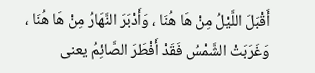أَقْبَلَ اللَّيْلُ مِنْ هَا هُنَا ، وَأَدْبَرَ النَّهَارُ مِنْ هَا هُنَا ، وَغَرَبَتْ الشَّمْسُ فَقَدْ أَفْطَرَ الصَّائِمُ یعنی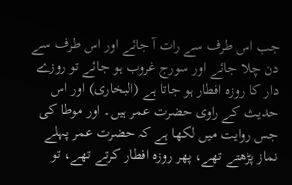جب اس طرف سے رات آ جائے اور اس طرف سے دن چلا جائے اور سورج غروب ہو جائے تو روزے دار كا روزہ افطار ہو جاتا ہے (البخاری) اور اس حدیث کے راوی حضرت عمر ہیں۔ اور موطا کی جس روایت میں لکھا ہے کہ حضرت عمر پہلے نماز پڑھتے تھے، پھر روزہ افطار کرتے تھے، تو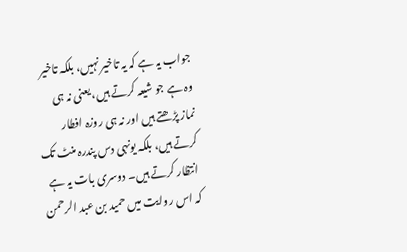جواب یہ ہے کہ یہ تاخیر نہیں، بلکہ تاخیر وہ ہے جو شیعہ کرتے ہیں، یعنی نہ ہی نماز پڑھتے ہیں اور نہ ہی روزہ افطار کرتے ہیں، بلکہ یونہی دس پندرہ منٹ تک انتظار کرتے ہیں۔ دوسری بات یہ ہے کہ اس روایت میں حمید بن عبد الرحمن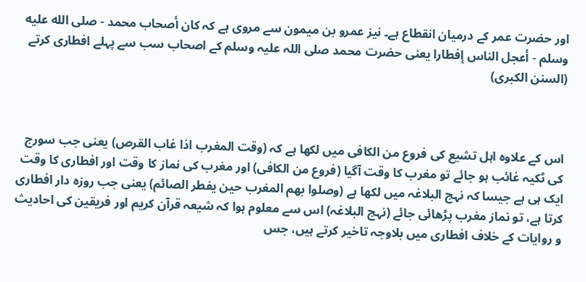اور حضرت عمر کے درمیان انقطاع ہے۔ نیز عمرو بن میمون سے مروی ہے کہ كان أصحاب محمد - صلى الله عليه وسلم - أعجل الناس إفطارا یعنی حضرت محمد صلی اللہ علیہ وسلم کے اصحاب سب سے پہلے افطاری کرتے (السنن الکبری)



اس کے علاوہ اہل تشیع کی فروع من الکافی میں لکھا ہے کہ (وقت المغرب اذا غاب القرص) یعنی جب سورج کی ٹکیہ غائب ہو جائے تو مغرب کا وقت آگیا (فروع من الکافی) اور مغرب کی نماز کا وقت اور افطاری کا وقت ایک ہی ہے جیسا کہ نہج البلاغہ میں لکھا ہے (وصلوا بھم المغرب حین یفطر الصائم) یعنی جب روزہ دار افطاری کرتا ہے، تو نماز مغرب پڑھائی جائے (نہج البلاغہ) اس سے معلوم ہوا کہ شیعہ قرآن کریم اور فریقین کی احادیث و روایات کے خلاف افطاری میں بلاوجہ تاخیر کرتے ہیں، جس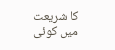کا شریعت میں کوئی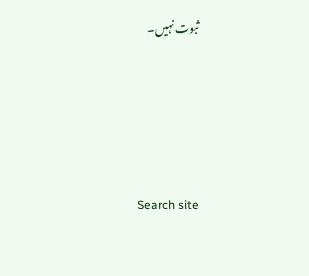ثبوت نہیں۔





Search site